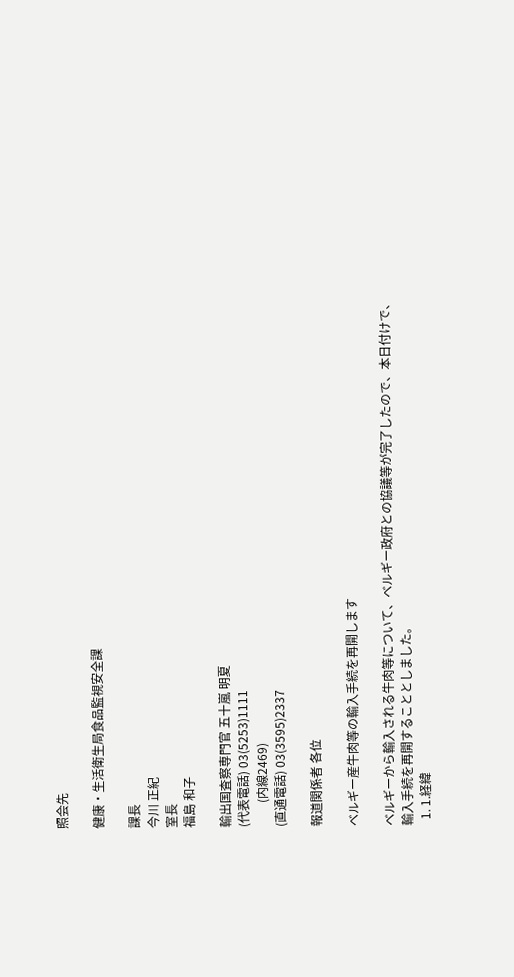照会先

健康・生活衛生局食品監視安全課

課長
今川 正紀
室長
福島 和子

輸出国査察専門官 五十嵐 明夏
(代表電話) 03(5253)1111
        (内線2469)
(直通電話) 03(3595)2337

報道関係者 各位

ベルギー産牛肉等の輸入手続を再開します

ベルギーから輸入される牛肉等について、ベルギー政府との協議等が完了したので、本日付けで、輸入手続を再開することとしました。
  1. 1.経緯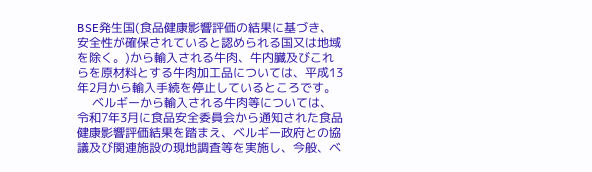BSE発生国(食品健康影響評価の結果に基づき、安全性が確保されていると認められる国又は地域を除く。)から輸入される牛肉、牛内臓及びこれらを原材料とする牛肉加工品については、平成13年2月から輸入手続を停止しているところです。
     ベルギーから輸入される牛肉等については、令和7年3月に食品安全委員会から通知された食品健康影響評価結果を踏まえ、ベルギー政府との協議及び関連施設の現地調査等を実施し、今般、ベ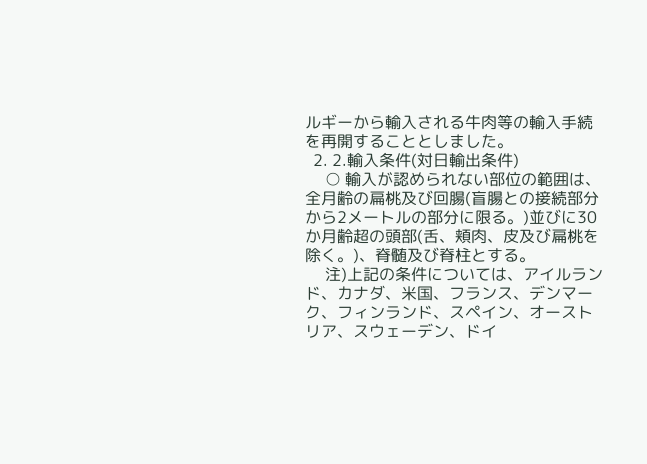ルギーから輸入される牛肉等の輸入手続を再開することとしました。
  2. 2.輸入条件(対日輸出条件)
     ○ 輸入が認められない部位の範囲は、全月齢の扁桃及び回腸(盲腸との接続部分から2メートルの部分に限る。)並びに30か月齢超の頭部(舌、頬肉、皮及び扁桃を除く。)、脊髄及び脊柱とする。
     注)上記の条件については、アイルランド、カナダ、米国、フランス、デンマーク、フィンランド、スペイン、オーストリア、スウェーデン、ドイ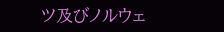ツ及びノルウェ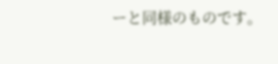ーと同様のものです。